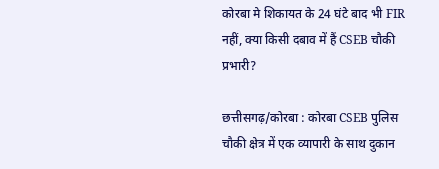कोरबा मे शिकायत के 24 घंटे बाद भी FIR नहीं, क्या किसी दबाव में हैं CSEB चौकी प्रभारी?

छत्तीसगढ़/कोरबा : कोरबा CSEB पुलिस चौकी क्षेत्र में एक व्यापारी के साथ दुकान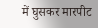में घुसकर मारपीट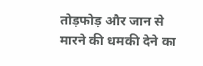तोड़फोड़ और जान से मारने की धमकी देने का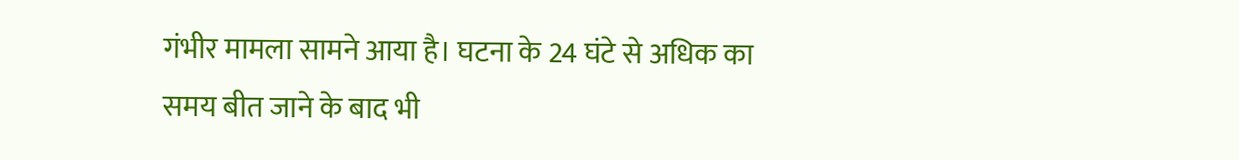गंभीर मामला सामने आया है। घटना के 24 घंटे से अधिक का समय बीत जाने के बाद भी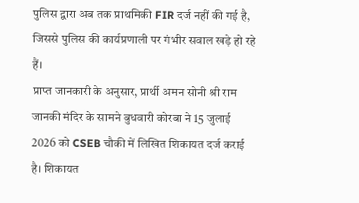पुलिस द्वारा अब तक प्राथमिकी FIR दर्ज नहीं की गई है, जिससे पुलिस की कार्यप्रणाली पर गंभीर सवाल खड़े हो रहे हैं।
प्राप्त जानकारी के अनुसार, प्रार्थी अमन सोनी श्री राम जानकी मंदिर के सामने बुधवारी कोरबा ने 15 जुलाई 2026 को CSEB चौकी में लिखित शिकायत दर्ज कराई है। शिकायत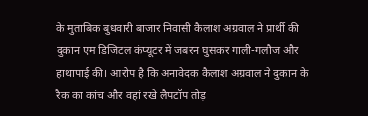के मुताबिक बुधवारी बाजार निवासी कैलाश अग्रवाल ने प्रार्थी की दुकान एम डिजिटल कंप्यूटर में जबरन घुसकर गाली-गलौज और हाथापाई की। आरोप है कि अनावेदक कैलाश अग्रवाल ने दुकान के रैक का कांच और वहां रखे लैपटॉप तोड़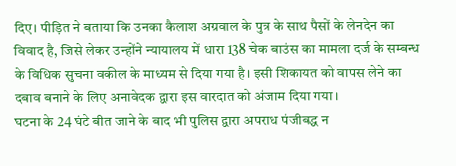दिए। पीड़ित ने बताया कि उनका कैलाश अग्रवाल के पुत्र के साथ पैसों के लेनदेन का विवाद है, जिसे लेकर उन्होंने न्यायालय में धारा 138 चेक बाउंस का मामला दर्ज के सम्बन्ध के विधिक सुचना वकील के माध्यम से दिया गया है। इसी शिकायत को वापस लेने का दबाव बनाने के लिए अनावेदक द्वारा इस वारदात को अंजाम दिया गया।
घटना के 24 घंटे बीत जाने के बाद भी पुलिस द्वारा अपराध पंजीबद्ध न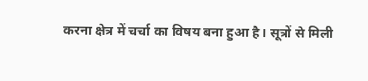करना क्षेत्र में चर्चा का विषय बना हुआ है। सूत्रों से मिली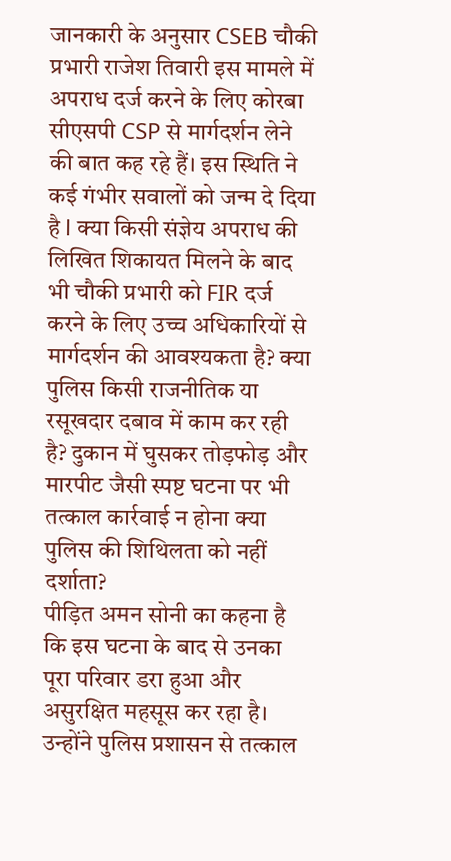जानकारी के अनुसार CSEB चौकी प्रभारी राजेश तिवारी इस मामले में अपराध दर्ज करने के लिए कोरबा सीएसपी CSP से मार्गदर्शन लेने की बात कह रहे हैं। इस स्थिति ने कई गंभीर सवालों को जन्म दे दिया है l क्या किसी संज्ञेय अपराध की लिखित शिकायत मिलने के बाद भी चौकी प्रभारी को FIR दर्ज करने के लिए उच्च अधिकारियों से मार्गदर्शन की आवश्यकता है? क्या पुलिस किसी राजनीतिक या रसूखदार दबाव में काम कर रही है? दुकान में घुसकर तोड़फोड़ और मारपीट जैसी स्पष्ट घटना पर भी तत्काल कार्रवाई न होना क्या पुलिस की शिथिलता को नहीं दर्शाता?
पीड़ित अमन सोनी का कहना है कि इस घटना के बाद से उनका पूरा परिवार डरा हुआ और असुरक्षित महसूस कर रहा है। उन्होंने पुलिस प्रशासन से तत्काल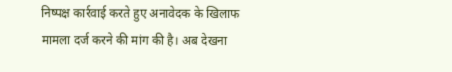निष्पक्ष कार्रवाई करते हुए अनावेदक के खिलाफ मामला दर्ज करने की मांग की है। अब देखना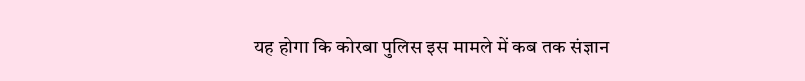यह होगा कि कोरबा पुलिस इस मामले में कब तक संज्ञान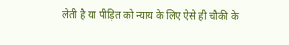लेती है या पीड़ित को न्याय के लिए ऐसे ही चौकी के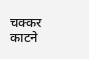चक्कर काटने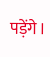पड़ेंगे।